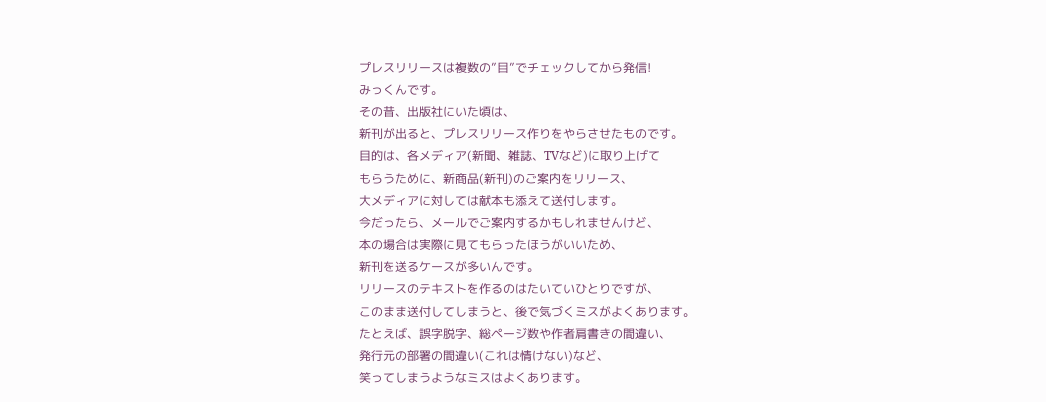プレスリリースは複数の”目”でチェックしてから発信!
みっくんです。
その昔、出版社にいた頃は、
新刊が出ると、プレスリリース作りをやらさせたものです。
目的は、各メディア(新聞、雑誌、TVなど)に取り上げて
もらうために、新商品(新刊)のご案内をリリース、
大メディアに対しては献本も添えて送付します。
今だったら、メールでご案内するかもしれませんけど、
本の場合は実際に見てもらったほうがいいため、
新刊を送るケースが多いんです。
リリースのテキストを作るのはたいていひとりですが、
このまま送付してしまうと、後で気づくミスがよくあります。
たとえば、誤字脱字、総ページ数や作者肩書きの間違い、
発行元の部署の間違い(これは情けない)など、
笑ってしまうようなミスはよくあります。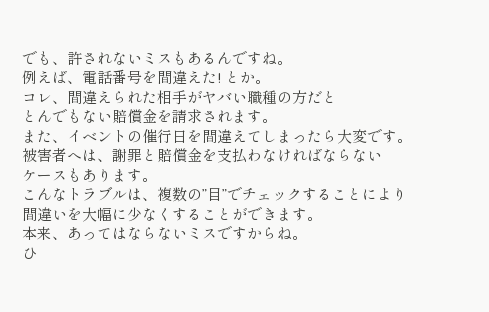でも、許されないミスもあるんですね。
例えば、電話番号を間違えた! とか。
コレ、間違えられた相手がヤバい職種の方だと
とんでもない賠償金を請求されます。
また、イベントの催行日を間違えてしまったら大変です。
被害者へは、謝罪と賠償金を支払わなければならない
ケースもあります。
こんなトラブルは、複数の”目”でチェックすることにより
間違いを大幅に少なくすることができます。
本来、あってはならないミスですからね。
ひ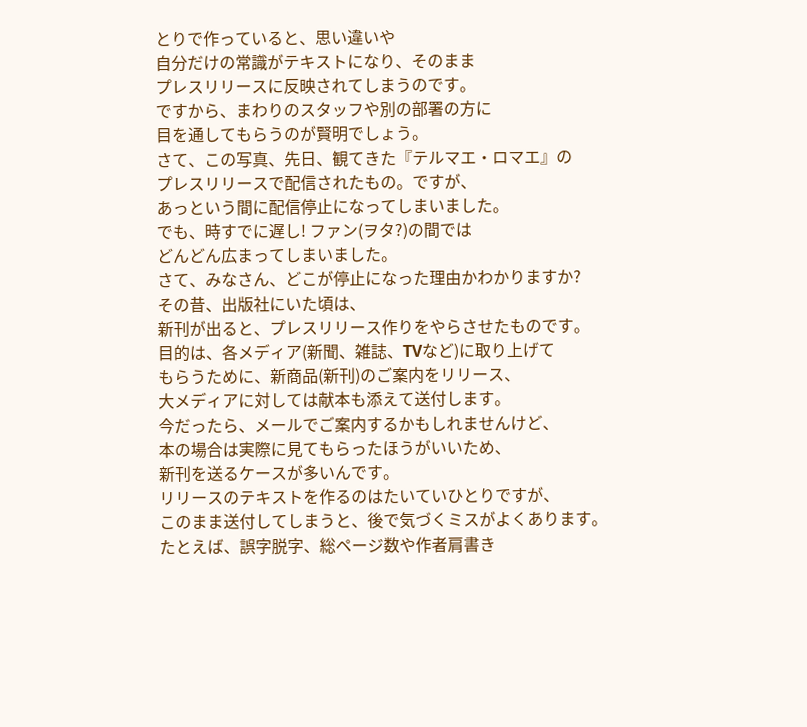とりで作っていると、思い違いや
自分だけの常識がテキストになり、そのまま
プレスリリースに反映されてしまうのです。
ですから、まわりのスタッフや別の部署の方に
目を通してもらうのが賢明でしょう。
さて、この写真、先日、観てきた『テルマエ・ロマエ』の
プレスリリースで配信されたもの。ですが、
あっという間に配信停止になってしまいました。
でも、時すでに遅し! ファン(ヲタ?)の間では
どんどん広まってしまいました。
さて、みなさん、どこが停止になった理由かわかりますか?
その昔、出版社にいた頃は、
新刊が出ると、プレスリリース作りをやらさせたものです。
目的は、各メディア(新聞、雑誌、TVなど)に取り上げて
もらうために、新商品(新刊)のご案内をリリース、
大メディアに対しては献本も添えて送付します。
今だったら、メールでご案内するかもしれませんけど、
本の場合は実際に見てもらったほうがいいため、
新刊を送るケースが多いんです。
リリースのテキストを作るのはたいていひとりですが、
このまま送付してしまうと、後で気づくミスがよくあります。
たとえば、誤字脱字、総ページ数や作者肩書き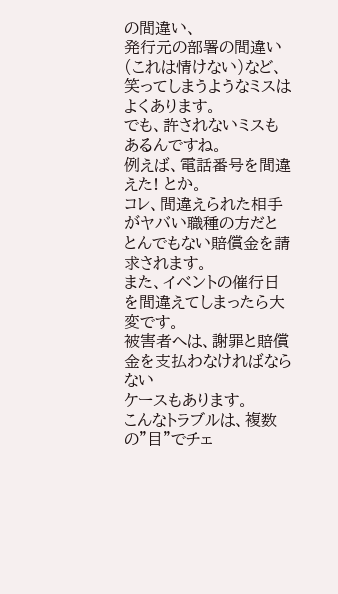の間違い、
発行元の部署の間違い(これは情けない)など、
笑ってしまうようなミスはよくあります。
でも、許されないミスもあるんですね。
例えば、電話番号を間違えた! とか。
コレ、間違えられた相手がヤバい職種の方だと
とんでもない賠償金を請求されます。
また、イベントの催行日を間違えてしまったら大変です。
被害者へは、謝罪と賠償金を支払わなければならない
ケースもあります。
こんなトラブルは、複数の”目”でチェ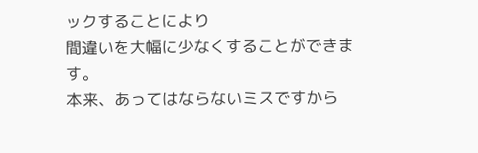ックすることにより
間違いを大幅に少なくすることができます。
本来、あってはならないミスですから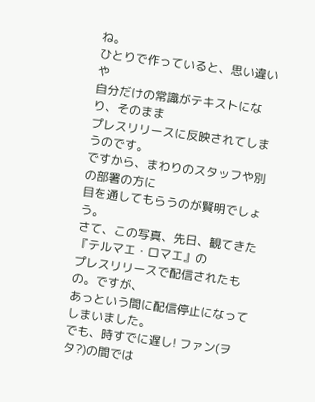ね。
ひとりで作っていると、思い違いや
自分だけの常識がテキストになり、そのまま
プレスリリースに反映されてしまうのです。
ですから、まわりのスタッフや別の部署の方に
目を通してもらうのが賢明でしょう。
さて、この写真、先日、観てきた『テルマエ・ロマエ』の
プレスリリースで配信されたもの。ですが、
あっという間に配信停止になってしまいました。
でも、時すでに遅し! ファン(ヲタ?)の間では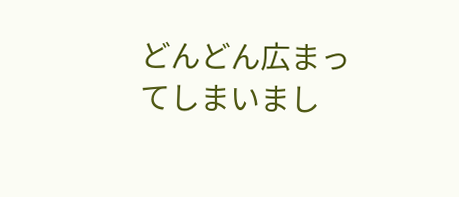どんどん広まってしまいまし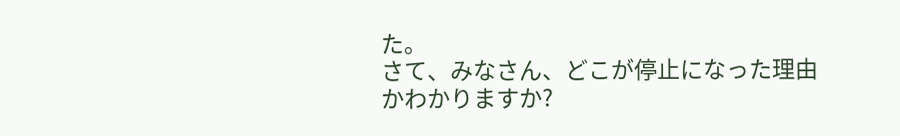た。
さて、みなさん、どこが停止になった理由かわかりますか?